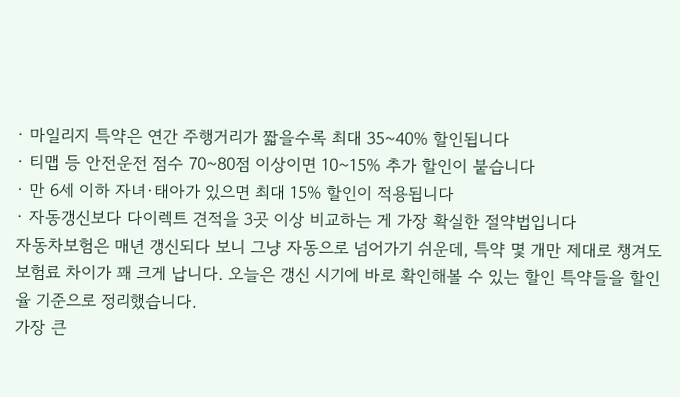· 마일리지 특약은 연간 주행거리가 짧을수록 최대 35~40% 할인됩니다
· 티맵 등 안전운전 점수 70~80점 이상이면 10~15% 추가 할인이 붙습니다
· 만 6세 이하 자녀·태아가 있으면 최대 15% 할인이 적용됩니다
· 자동갱신보다 다이렉트 견적을 3곳 이상 비교하는 게 가장 확실한 절약법입니다
자동차보험은 매년 갱신되다 보니 그냥 자동으로 넘어가기 쉬운데, 특약 몇 개만 제대로 챙겨도 보험료 차이가 꽤 크게 납니다. 오늘은 갱신 시기에 바로 확인해볼 수 있는 할인 특약들을 할인율 기준으로 정리했습니다.
가장 큰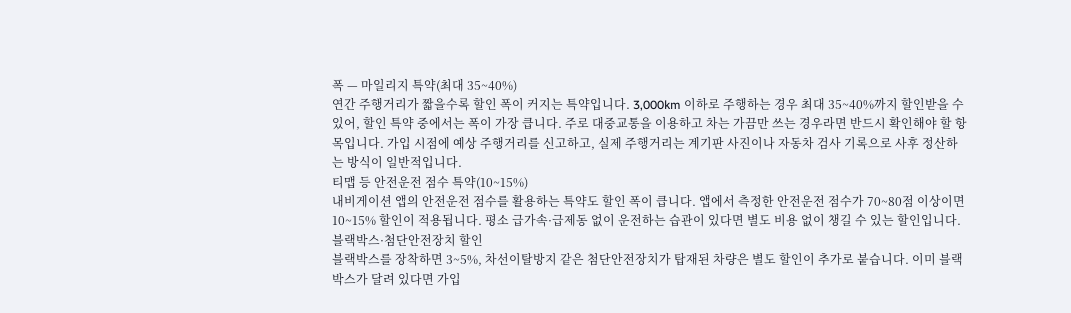폭 — 마일리지 특약(최대 35~40%)
연간 주행거리가 짧을수록 할인 폭이 커지는 특약입니다. 3,000km 이하로 주행하는 경우 최대 35~40%까지 할인받을 수 있어, 할인 특약 중에서는 폭이 가장 큽니다. 주로 대중교통을 이용하고 차는 가끔만 쓰는 경우라면 반드시 확인해야 할 항목입니다. 가입 시점에 예상 주행거리를 신고하고, 실제 주행거리는 계기판 사진이나 자동차 검사 기록으로 사후 정산하는 방식이 일반적입니다.
티맵 등 안전운전 점수 특약(10~15%)
내비게이션 앱의 안전운전 점수를 활용하는 특약도 할인 폭이 큽니다. 앱에서 측정한 안전운전 점수가 70~80점 이상이면 10~15% 할인이 적용됩니다. 평소 급가속·급제동 없이 운전하는 습관이 있다면 별도 비용 없이 챙길 수 있는 할인입니다.
블랙박스·첨단안전장치 할인
블랙박스를 장착하면 3~5%, 차선이탈방지 같은 첨단안전장치가 탑재된 차량은 별도 할인이 추가로 붙습니다. 이미 블랙박스가 달려 있다면 가입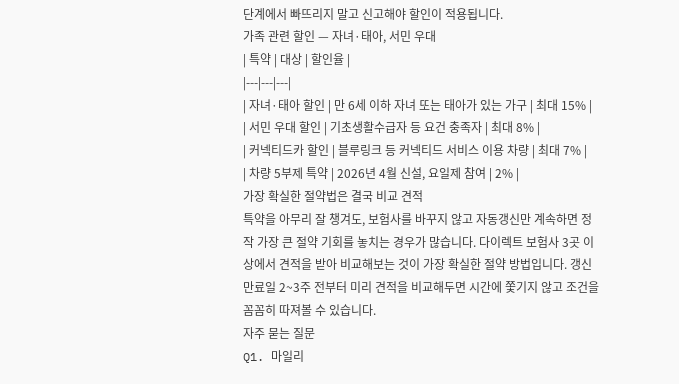단계에서 빠뜨리지 말고 신고해야 할인이 적용됩니다.
가족 관련 할인 — 자녀·태아, 서민 우대
| 특약 | 대상 | 할인율 |
|---|---|---|
| 자녀·태아 할인 | 만 6세 이하 자녀 또는 태아가 있는 가구 | 최대 15% |
| 서민 우대 할인 | 기초생활수급자 등 요건 충족자 | 최대 8% |
| 커넥티드카 할인 | 블루링크 등 커넥티드 서비스 이용 차량 | 최대 7% |
| 차량 5부제 특약 | 2026년 4월 신설, 요일제 참여 | 2% |
가장 확실한 절약법은 결국 비교 견적
특약을 아무리 잘 챙겨도, 보험사를 바꾸지 않고 자동갱신만 계속하면 정작 가장 큰 절약 기회를 놓치는 경우가 많습니다. 다이렉트 보험사 3곳 이상에서 견적을 받아 비교해보는 것이 가장 확실한 절약 방법입니다. 갱신 만료일 2~3주 전부터 미리 견적을 비교해두면 시간에 쫓기지 않고 조건을 꼼꼼히 따져볼 수 있습니다.
자주 묻는 질문
Q1. 마일리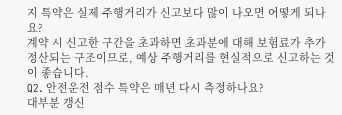지 특약은 실제 주행거리가 신고보다 많이 나오면 어떻게 되나요?
계약 시 신고한 구간을 초과하면 초과분에 대해 보험료가 추가 정산되는 구조이므로, 예상 주행거리를 현실적으로 신고하는 것이 좋습니다.
Q2. 안전운전 점수 특약은 매년 다시 측정하나요?
대부분 갱신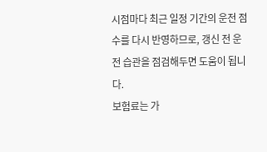시점마다 최근 일정 기간의 운전 점수를 다시 반영하므로, 갱신 전 운전 습관을 점검해두면 도움이 됩니다.
보험료는 가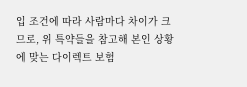입 조건에 따라 사람마다 차이가 크므로, 위 특약들을 참고해 본인 상황에 맞는 다이렉트 보험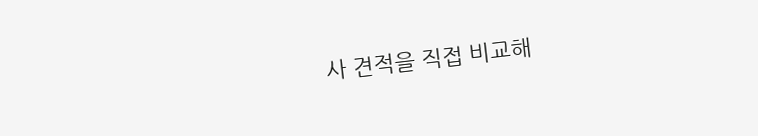사 견적을 직접 비교해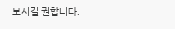보시길 권합니다.